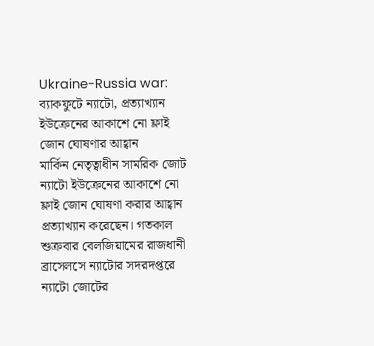Ukraine-Russia war: ব্যাকফুটে ন্যাটো, প্রত্যাখ্যান ইউক্রেনের আকাশে নো ফ্লাই জোন ঘোষণার আহ্বান
মার্কিন নেতৃত্বাধীন সামরিক জোট ন্যাটো ইউক্রেনের আকাশে নো ফ্লাই জোন ঘোষণা করার আহ্বান প্রত্যাখ্যান করেছেন। গতকাল শুক্রবার বেলজিয়ামের রাজধানী ব্রাসেলসে ন্যাটোর সদরদপ্তরে ন্যাটো জোটের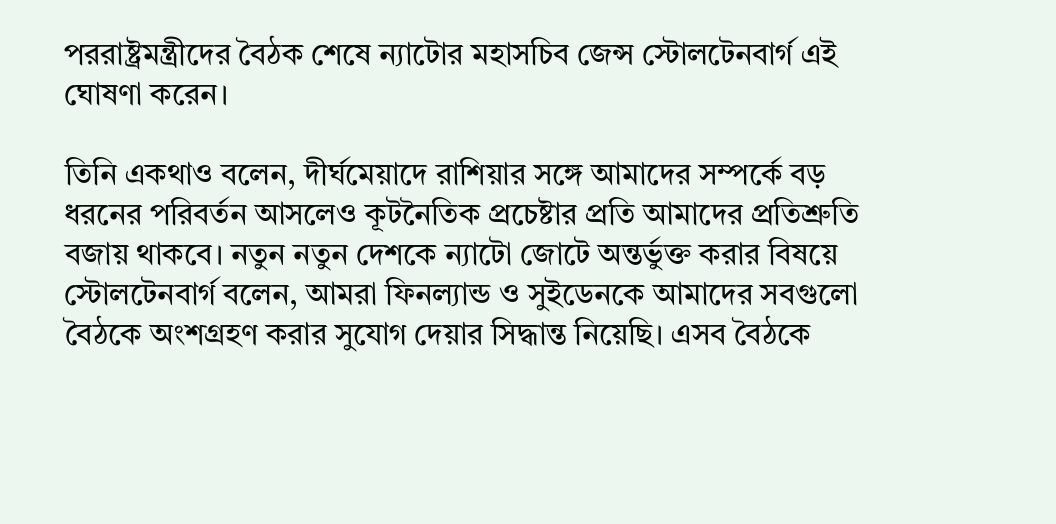পররাষ্ট্রমন্ত্রীদের বৈঠক শেষে ন্যাটোর মহাসচিব জেন্স স্টোলটেনবার্গ এই ঘোষণা করেন।

তিনি একথাও বলেন, দীর্ঘমেয়াদে রাশিয়ার সঙ্গে আমাদের সম্পর্কে বড় ধরনের পরিবর্তন আসলেও কূটনৈতিক প্রচেষ্টার প্রতি আমাদের প্রতিশ্রুতি বজায় থাকবে। নতুন নতুন দেশকে ন্যাটো জোটে অন্তর্ভুক্ত করার বিষয়ে স্টোলটেনবার্গ বলেন, আমরা ফিনল্যান্ড ও সুইডেনকে আমাদের সবগুলো বৈঠকে অংশগ্রহণ করার সুযোগ দেয়ার সিদ্ধান্ত নিয়েছি। এসব বৈঠকে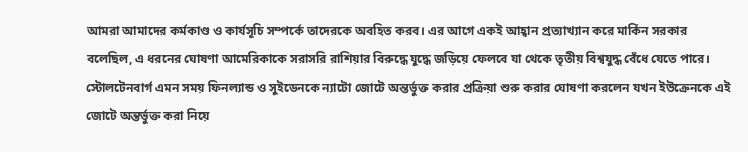আমরা আমাদের কর্মকাণ্ড ও কার্যসূচি সম্পর্কে তাদেরকে অবহিত করব। এর আগে একই আহ্বান প্রত্যাখ্যান করে মার্কিন সরকার বলেছিল, এ ধরনের ঘোষণা আমেরিকাকে সরাসরি রাশিয়ার বিরুদ্ধে যুদ্ধে জড়িয়ে ফেলবে যা থেকে তৃতীয় বিশ্বযুদ্ধ বেঁধে যেতে পারে। স্টোলটেনবার্গ এমন সময় ফিনল্যান্ড ও সুইডেনকে ন্যাটো জোটে অন্তর্ভুক্ত করার প্রক্রিয়া শুরু করার ঘোষণা করলেন যখন ইউক্রেনকে এই জোটে অন্তর্ভুক্ত করা নিয়ে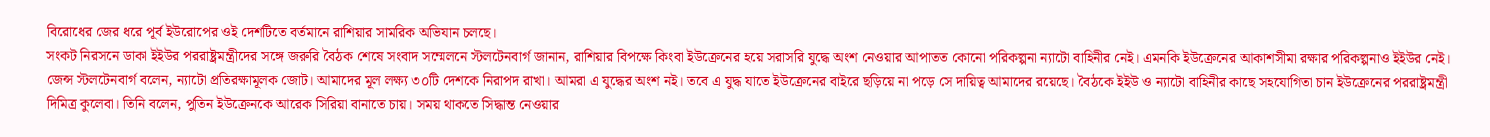বিরোধের জের ধরে পূর্ব ইউরোপের ওই দেশটিতে বর্তমানে রাশিয়ার সামরিক অভিযান চলছে।
সংকট নিরসনে ডাকা ইইউর পররাষ্ট্রমন্ত্রীদের সঙ্গে জরুরি বৈঠক শেষে সংবাদ সম্মেলনে স্টলটেনবার্গ জানান, রাশিয়ার বিপক্ষে কিংবা ইউক্রেনের হয়ে সরাসরি যুদ্ধে অংশ নেওয়ার আপাতত কোনো পরিকল্পনা ন্যাটো বাহিনীর নেই। এমনকি ইউক্রেনের আকাশসীমা রক্ষার পরিকল্পনাও ইইউর নেই। জেন্স স্টলটেনবার্গ বলেন, ন্যাটো প্রতিরক্ষামূলক জোট। আমাদের মূল লক্ষ্য ৩০টি দেশকে নিরাপদ রাখা। আমরা এ যুদ্ধের অংশ নই। তবে এ যুদ্ধ যাতে ইউক্রেনের বাইরে ছড়িয়ে না পড়ে সে দায়িত্ব আমাদের রয়েছে। বৈঠকে ইইউ ও ন্যাটো বাহিনীর কাছে সহযোগিতা চান ইউক্রেনের পররাষ্ট্রমন্ত্রী দিমিত্র কুলেবা। তিনি বলেন, পুতিন ইউক্রেনকে আরেক সিরিয়া বানাতে চায়। সময় থাকতে সিদ্ধান্ত নেওয়ার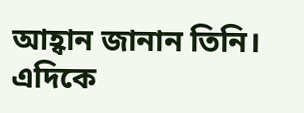আহ্বান জানান তিনি। এদিকে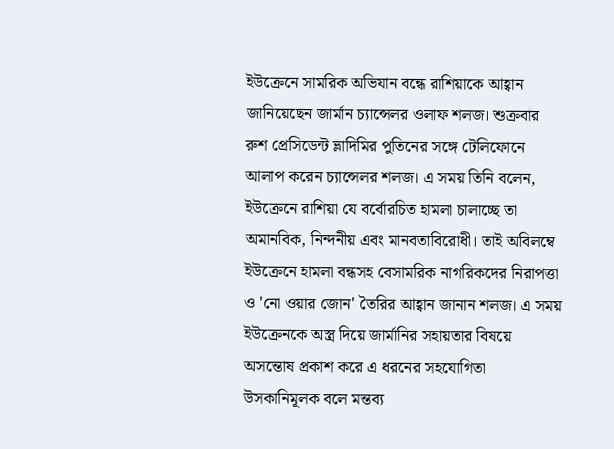ইউক্রেনে সামরিক অভিযান বন্ধে রাশিয়াকে আহ্বান জানিয়েছেন জার্মান চ্যান্সেলর ওলাফ শলজ। শুক্রবার রুশ প্রেসিডেন্ট ভ্লাদিমির পুতিনের সঙ্গে টেলিফোনে আলাপ করেন চ্যান্সেলর শলজ। এ সময় তিনি বলেন, ইউক্রেনে রাশিয়া যে বর্বোরচিত হামলা চালাচ্ছে তা অমানবিক, নিন্দনীয় এবং মানবতাবিরোধী। তাই অবিলম্বে ইউক্রেনে হামলা বন্ধসহ বেসামরিক নাগরিকদের নিরাপত্তা ও 'নো ওয়ার জোন' তৈরির আহ্বান জানান শলজ। এ সময় ইউক্রেনকে অস্ত্র দিয়ে জার্মানির সহায়তার বিষয়ে অসন্তোষ প্রকাশ করে এ ধরনের সহযোগিতা উসকানিমূলক বলে মন্তব্য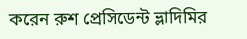করেন রুশ প্রেসিডেন্ট ভ্লাদিমির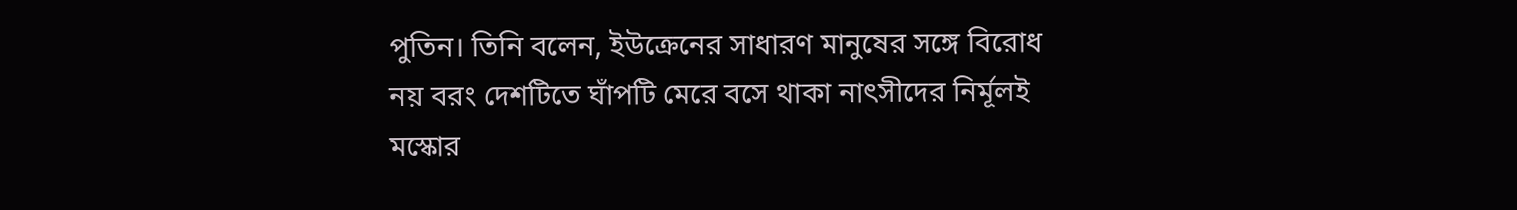পুতিন। তিনি বলেন, ইউক্রেনের সাধারণ মানুষের সঙ্গে বিরোধ নয় বরং দেশটিতে ঘাঁপটি মেরে বসে থাকা নাৎসীদের নির্মূলই মস্কোর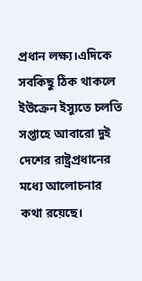প্রধান লক্ষ্য।এদিকে সবকিছু ঠিক থাকলে ইউক্রেন ইস্যুতে চলতি সপ্তাহে আবারো দুই দেশের রাষ্ট্রপ্রধানের মধ্যে আলোচনার কথা রয়েছে।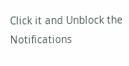Click it and Unblock the Notifications